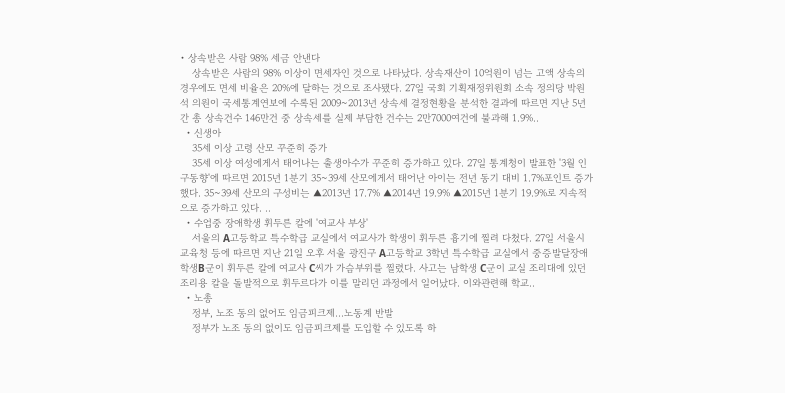• 상속받은 사람 98% 세금 안낸다
    상속받은 사람의 98% 이상이 면세자인 것으로 나타났다. 상속재산이 10억원이 넘는 고액 상속의 경우에도 면세 비율은 20%에 달하는 것으로 조사됐다. 27일 국회 기획재정위원회 소속 정의당 박원석 의원이 국세통계연보에 수록된 2009~2013년 상속세 결정현황을 분석한 결과에 따르면 지난 5년간 총 상속건수 146만건 중 상속세를 실제 부담한 건수는 2만7000여건에 불과해 1.9%..
  • 신생아
    35세 이상 고령 산모 꾸준히 증가
    35세 이상 여성에게서 태어나는 출생아수가 꾸준히 증가하고 있다. 27일 통계청이 발표한 '3월 인구동향'에 따르면 2015년 1분기 35~39세 산모에게서 태어난 아이는 전년 동기 대비 1.7%포인트 증가했다. 35~39세 산모의 구성비는 ▲2013년 17.7% ▲2014년 19.9% ▲2015년 1분기 19.9%로 지속적으로 증가하고 있다. ..
  • 수업중 장애학생 휘두른 칼에 '여교사 부상'
    서울의 A고등학교 특수학급 교실에서 여교사가 학생이 휘두른 흉기에 찔려 다쳤다. 27일 서울시교육청 등에 따르면 지난 21일 오후 서울 광진구 A고등학교 3학년 특수학급 교실에서 중증발달장애 학생B군이 휘두른 칼에 여교사 C씨가 가슴부위를 찔렸다. 사고는 남학생 C군이 교실 조리대에 있던 조리용 칼을 돌발적으로 휘두르다가 이를 말리던 과정에서 일어났다. 이와관련해 학교..
  • 노총
    정부, 노조 동의 없어도 임금피크제…노동계 반발
    정부가 노조 동의 없이도 임금피크제를 도입할 수 있도록 하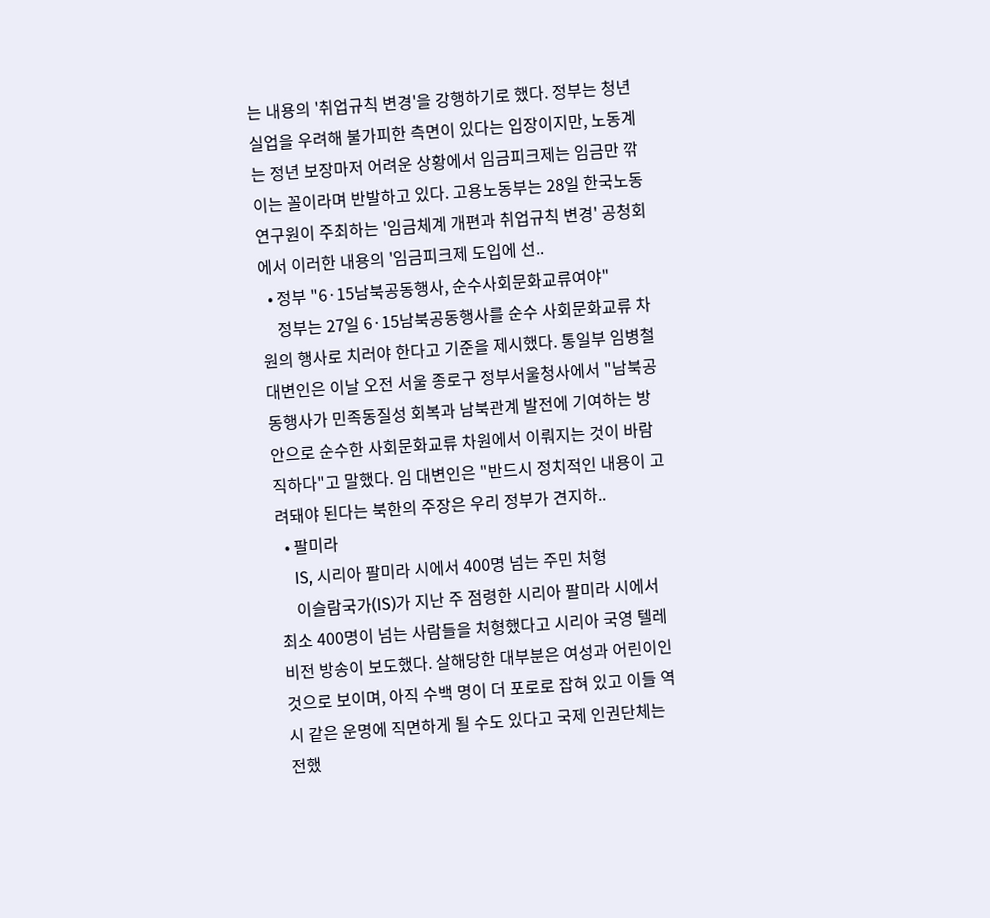는 내용의 '취업규칙 변경'을 강행하기로 했다. 정부는 청년실업을 우려해 불가피한 측면이 있다는 입장이지만, 노동계는 정년 보장마저 어려운 상황에서 임금피크제는 임금만 깎이는 꼴이라며 반발하고 있다. 고용노동부는 28일 한국노동연구원이 주최하는 '임금체계 개편과 취업규칙 변경' 공청회에서 이러한 내용의 '임금피크제 도입에 선..
  • 정부 "6·15남북공동행사, 순수사회문화교류여야"
    정부는 27일 6·15남북공동행사를 순수 사회문화교류 차원의 행사로 치러야 한다고 기준을 제시했다. 통일부 임병철 대변인은 이날 오전 서울 종로구 정부서울청사에서 "남북공동행사가 민족동질성 회복과 남북관계 발전에 기여하는 방안으로 순수한 사회문화교류 차원에서 이뤄지는 것이 바람직하다"고 말했다. 임 대변인은 "반드시 정치적인 내용이 고려돼야 된다는 북한의 주장은 우리 정부가 견지하..
  • 팔미라
    IS, 시리아 팔미라 시에서 400명 넘는 주민 처형
    이슬람국가(IS)가 지난 주 점령한 시리아 팔미라 시에서 최소 400명이 넘는 사람들을 처형했다고 시리아 국영 텔레비전 방송이 보도했다. 살해당한 대부분은 여성과 어린이인 것으로 보이며, 아직 수백 명이 더 포로로 잡혀 있고 이들 역시 같은 운명에 직면하게 될 수도 있다고 국제 인권단체는 전했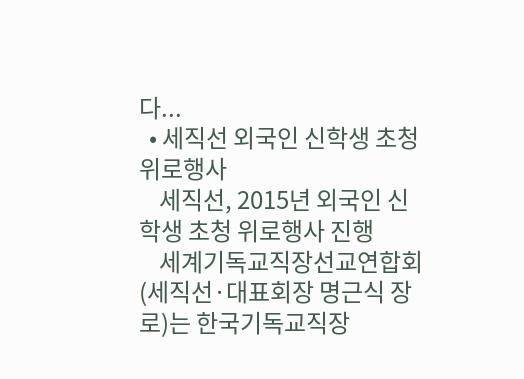다...
  • 세직선 외국인 신학생 초청 위로행사
    세직선, 2015년 외국인 신학생 초청 위로행사 진행
    세계기독교직장선교연합회(세직선·대표회장 명근식 장로)는 한국기독교직장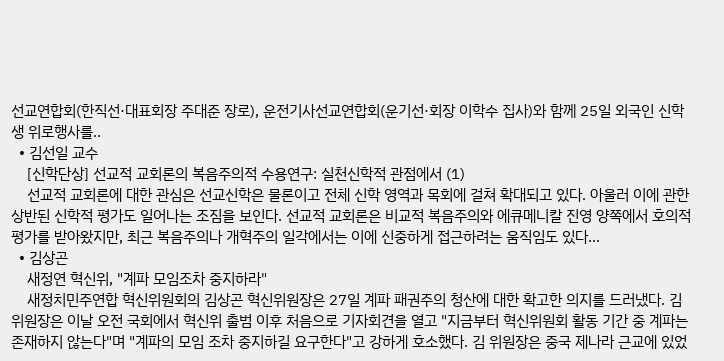선교연합회(한직선·대표회장 주대준 장로), 운전기사선교연합회(운기선·회장 이학수 집사)와 함께 25일 외국인 신학생 위로행사를..
  • 김선일 교수
    [신학단상] 선교적 교회론의 복음주의적 수용연구: 실천신학적 관점에서 (1)
    선교적 교회론에 대한 관심은 선교신학은 물론이고 전체 신학 영역과 목회에 걸쳐 확대되고 있다. 아울러 이에 관한 상반된 신학적 평가도 일어나는 조짐을 보인다. 선교적 교회론은 비교적 복음주의와 에큐메니칼 진영 양쪽에서 호의적 평가를 받아왔지만, 최근 복음주의나 개혁주의 일각에서는 이에 신중하게 접근하려는 움직임도 있다...
  • 김상곤
    새정연 혁신위, "계파 모임조차 중지하라"
    새정치민주연합 혁신위원회의 김상곤 혁신위원장은 27일 계파 패권주의 청산에 대한 확고한 의지를 드러냈다. 김 위원장은 이날 오전 국회에서 혁신위 출범 이후 처음으로 기자회견을 열고 "지금부터 혁신위원회 활동 기간 중 계파는 존재하지 않는다"며 "계파의 모임 조차 중지하길 요구한다"고 강하게 호소했다. 김 위원장은 중국 제나라 근교에 있었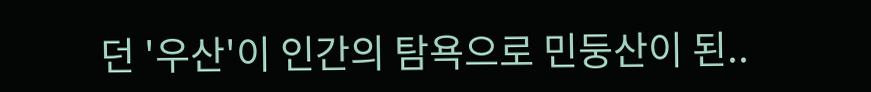던 '우산'이 인간의 탐욕으로 민둥산이 된..